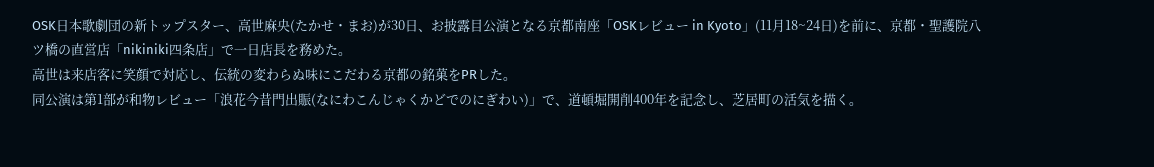OSK日本歌劇団の新トップスター、高世麻央(たかせ・まお)が30日、お披露目公演となる京都南座「OSKレビュー in Kyoto」(11月18~24日)を前に、京都・聖護院八ツ橋の直営店「nikiniki四条店」で一日店長を務めた。
高世は来店客に笑顔で対応し、伝統の変わらぬ味にこだわる京都の銘菓をPRした。
同公演は第1部が和物レビュー「浪花今昔門出賑(なにわこんじゃくかどでのにぎわい)」で、道頓堀開削400年を記念し、芝居町の活気を描く。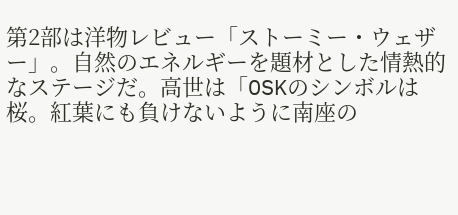第2部は洋物レビュー「ストーミー・ウェザー」。自然のエネルギーを題材とした情熱的なステージだ。高世は「OSKのシンボルは桜。紅葉にも負けないように南座の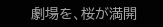劇場を、桜が満開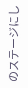のステージにし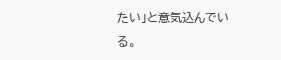たい」と意気込んでいる。